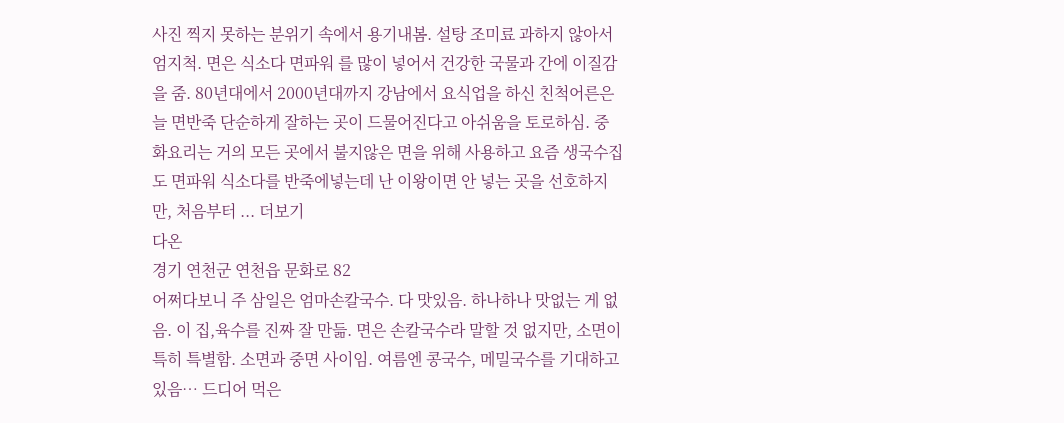사진 찍지 못하는 분위기 속에서 용기내봄. 설탕 조미료 과하지 않아서 엄지척. 면은 식소다 면파워 를 많이 넣어서 건강한 국물과 간에 이질감을 줌. 80년대에서 2000년대까지 강남에서 요식업을 하신 친척어른은 늘 면반죽 단순하게 잘하는 곳이 드물어진다고 아쉬움을 토로하심. 중화요리는 거의 모든 곳에서 불지않은 면을 위해 사용하고 요즘 생국수집도 면파워 식소다를 반죽에넣는데 난 이왕이면 안 넣는 곳을 선호하지만, 처음부터 ... 더보기
다온
경기 연천군 연천읍 문화로 82
어쩌다보니 주 삼일은 엄마손칼국수. 다 맛있음. 하나하나 맛없는 게 없음. 이 집,육수를 진짜 잘 만듦. 면은 손칼국수라 말할 것 없지만, 소면이 특히 특별함. 소면과 중면 사이임. 여름엔 콩국수, 메밀국수를 기대하고 있음… 드디어 먹은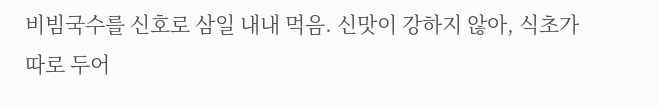비빔국수를 신호로 삼일 내내 먹음. 신맛이 강하지 않아, 식초가 따로 두어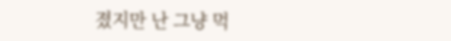졌지만 난 그냥 먹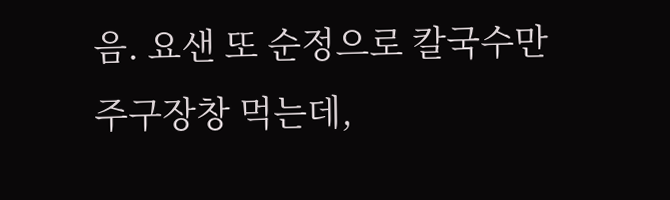음. 요샌 또 순정으로 칼국수만 주구장창 먹는데,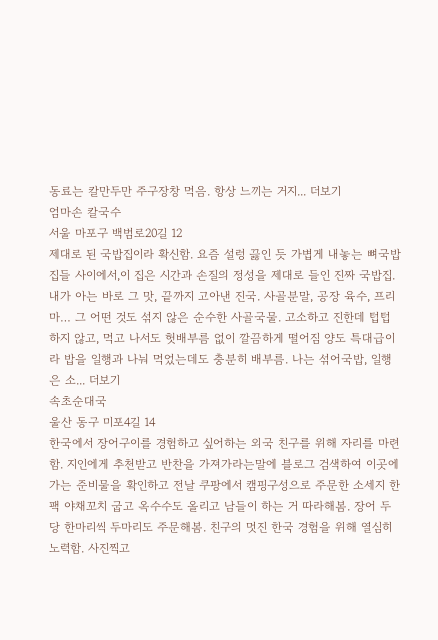동료는 칼만두만 주구장창 먹음. 항상 느끼는 거지... 더보기
엄마손 칼국수
서울 마포구 백범로20길 12
제대로 된 국밥집이라 확신함. 요즘 설렁 끓인 듯 가볍게 내놓는 뼈국밥집들 사이에서,이 집은 시간과 손질의 정성을 제대로 들인 진짜 국밥집.내가 아는 바로 그 맛, 끝까지 고아낸 진국. 사골분말, 공장 육수, 프리마… 그 어떤 것도 섞지 않은 순수한 사골국물. 고소하고 진한데 텁텁하지 않고, 먹고 나서도 헛배부름 없이 깔끔하게 떨어짐 양도 특대급이라 밥을 일행과 나눠 먹었는데도 충분히 배부름. 나는 섞어국밥, 일행은 소... 더보기
속초순대국
울산 동구 미포4길 14
한국에서 장어구이를 경험하고 싶어하는 외국 친구를 위해 자리를 마련함. 지인에게 추천받고 반찬을 가져가라는말에 블로그 검색하여 이곳에 가는 준비물을 확인하고 전날 쿠팡에서 캠핑구성으로 주문한 소세지 한팩 야채꼬치 굽고 옥수수도 올리고 남들이 하는 거 따라해봄. 장어 두당 한마리씩 두마리도 주문해봄. 친구의 멋진 한국 경험을 위해 열심히 노력함. 사진찍고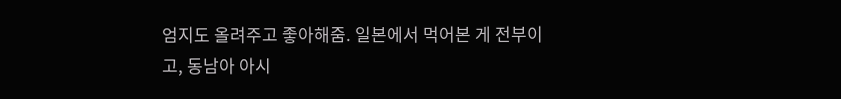엄지도 올려주고 좋아해줌. 일본에서 먹어본 게 전부이고, 동남아 아시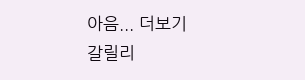아음... 더보기
갈릴리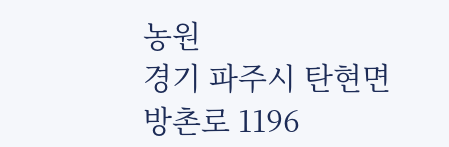농원
경기 파주시 탄현면 방촌로 1196